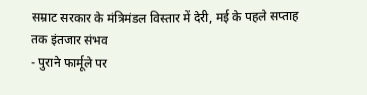सम्राट सरकार के मंत्रिमंडल विस्तार में देरी, मई के पहले सप्ताह तक इंतजार संभव
- पुराने फार्मूले पर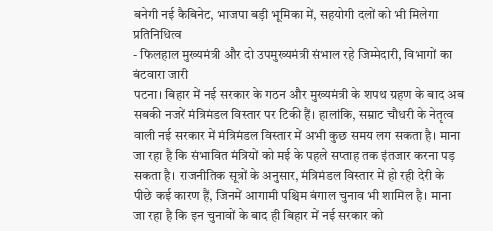बनेगी नई कैबिनेट, भाजपा बड़ी भूमिका में, सहयोगी दलों को भी मिलेगा प्रतिनिधित्व
- फिलहाल मुख्यमंत्री और दो उपमुख्यमंत्री संभाल रहे जिम्मेदारी, विभागों का बंटवारा जारी
पटना। बिहार में नई सरकार के गठन और मुख्यमंत्री के शपथ ग्रहण के बाद अब सबकी नजरें मंत्रिमंडल विस्तार पर टिकी हैं। हालांकि, सम्राट चौधरी के नेतृत्व वाली नई सरकार में मंत्रिमंडल विस्तार में अभी कुछ समय लग सकता है। माना जा रहा है कि संभावित मंत्रियों को मई के पहले सप्ताह तक इंतजार करना पड़ सकता है। राजनीतिक सूत्रों के अनुसार, मंत्रिमंडल विस्तार में हो रही देरी के पीछे कई कारण हैं, जिनमें आगामी पश्चिम बंगाल चुनाव भी शामिल है। माना जा रहा है कि इन चुनावों के बाद ही बिहार में नई सरकार को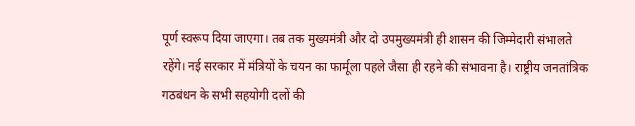पूर्ण स्वरूप दिया जाएगा। तब तक मुख्यमंत्री और दो उपमुख्यमंत्री ही शासन की जिम्मेदारी संभालते रहेंगे। नई सरकार में मंत्रियों के चयन का फार्मूला पहले जैसा ही रहने की संभावना है। राष्ट्रीय जनतांत्रिक गठबंधन के सभी सहयोगी दलों की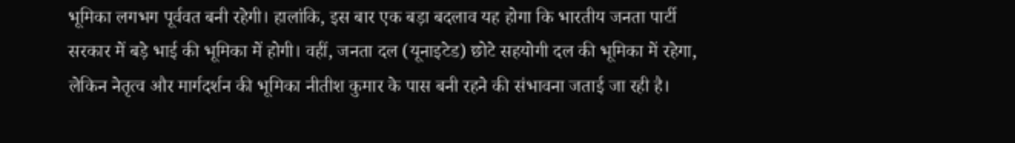भूमिका लगभग पूर्ववत बनी रहेगी। हालांकि, इस बार एक बड़ा बदलाव यह होगा कि भारतीय जनता पार्टी सरकार में बड़े भाई की भूमिका में होगी। वहीं, जनता दल (यूनाइटेड) छोटे सहयोगी दल की भूमिका में रहेगा, लेकिन नेतृत्व और मार्गदर्शन की भूमिका नीतीश कुमार के पास बनी रहने की संभावना जताई जा रही है।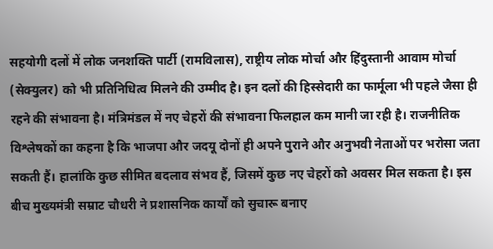सहयोगी दलों में लोक जनशक्ति पार्टी (रामविलास), राष्ट्रीय लोक मोर्चा और हिंदुस्तानी आवाम मोर्चा (सेक्युलर) को भी प्रतिनिधित्व मिलने की उम्मीद है। इन दलों की हिस्सेदारी का फार्मूला भी पहले जैसा ही रहने की संभावना है। मंत्रिमंडल में नए चेहरों की संभावना फिलहाल कम मानी जा रही है। राजनीतिक विश्लेषकों का कहना है कि भाजपा और जदयू दोनों ही अपने पुराने और अनुभवी नेताओं पर भरोसा जता सकती हैं। हालांकि कुछ सीमित बदलाव संभव हैं, जिसमें कुछ नए चेहरों को अवसर मिल सकता है। इस बीच मुख्यमंत्री सम्राट चौधरी ने प्रशासनिक कार्यों को सुचारू बनाए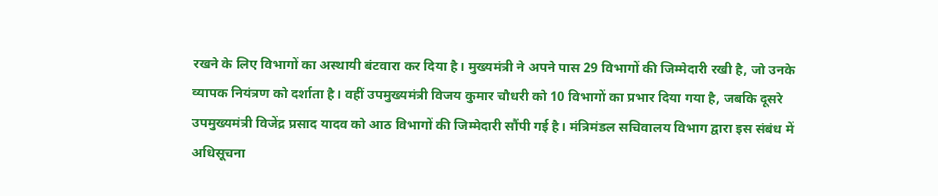रखने के लिए विभागों का अस्थायी बंटवारा कर दिया है। मुख्यमंत्री ने अपने पास 29 विभागों की जिम्मेदारी रखी है, जो उनके व्यापक नियंत्रण को दर्शाता है। वहीं उपमुख्यमंत्री विजय कुमार चौधरी को 10 विभागों का प्रभार दिया गया है, जबकि दूसरे उपमुख्यमंत्री विजेंद्र प्रसाद यादव को आठ विभागों की जिम्मेदारी सौंपी गई है। मंत्रिमंडल सचिवालय विभाग द्वारा इस संबंध में अधिसूचना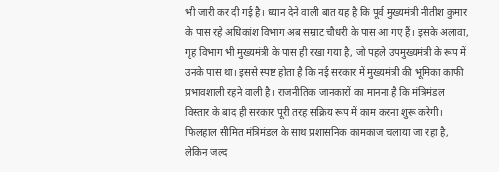भी जारी कर दी गई है। ध्यान देने वाली बात यह है कि पूर्व मुख्यमंत्री नीतीश कुमार के पास रहे अधिकांश विभाग अब सम्राट चौधरी के पास आ गए हैं। इसके अलावा, गृह विभाग भी मुख्यमंत्री के पास ही रखा गया है, जो पहले उपमुख्यमंत्री के रूप में उनके पास था। इससे स्पष्ट होता है कि नई सरकार में मुख्यमंत्री की भूमिका काफी प्रभावशाली रहने वाली है। राजनीतिक जानकारों का मानना है कि मंत्रिमंडल विस्तार के बाद ही सरकार पूरी तरह सक्रिय रूप में काम करना शुरू करेगी। फिलहाल सीमित मंत्रिमंडल के साथ प्रशासनिक कामकाज चलाया जा रहा है, लेकिन जल्द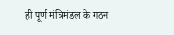ही पूर्ण मंत्रिमंडल के गठन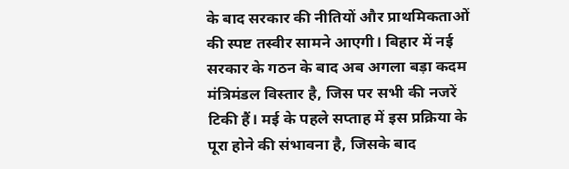के बाद सरकार की नीतियों और प्राथमिकताओं की स्पष्ट तस्वीर सामने आएगी। बिहार में नई सरकार के गठन के बाद अब अगला बड़ा कदम मंत्रिमंडल विस्तार है, जिस पर सभी की नजरें टिकी हैं। मई के पहले सप्ताह में इस प्रक्रिया के पूरा होने की संभावना है, जिसके बाद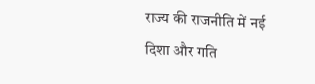राज्य की राजनीति में नई दिशा और गति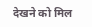देखने को मिल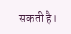सकती है।